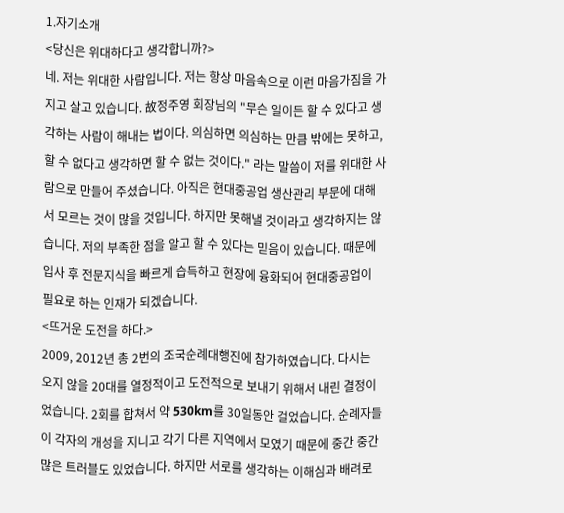1.자기소개
<당신은 위대하다고 생각합니까?>
네. 저는 위대한 사람입니다. 저는 항상 마음속으로 이런 마음가짐을 가지고 살고 있습니다. 故정주영 회장님의 "무슨 일이든 할 수 있다고 생각하는 사람이 해내는 법이다. 의심하면 의심하는 만큼 밖에는 못하고, 할 수 없다고 생각하면 할 수 없는 것이다." 라는 말씀이 저를 위대한 사람으로 만들어 주셨습니다. 아직은 현대중공업 생산관리 부문에 대해서 모르는 것이 많을 것입니다. 하지만 못해낼 것이라고 생각하지는 않습니다. 저의 부족한 점을 알고 할 수 있다는 믿음이 있습니다. 때문에 입사 후 전문지식을 빠르게 습득하고 현장에 융화되어 현대중공업이 필요로 하는 인재가 되겠습니다.
<뜨거운 도전을 하다.>
2009, 2012년 총 2번의 조국순례대행진에 참가하였습니다. 다시는 오지 않을 20대를 열정적이고 도전적으로 보내기 위해서 내린 결정이었습니다. 2회를 합쳐서 약 530km를 30일동안 걸었습니다. 순례자들이 각자의 개성을 지니고 각기 다른 지역에서 모였기 때문에 중간 중간 많은 트러블도 있었습니다. 하지만 서로를 생각하는 이해심과 배려로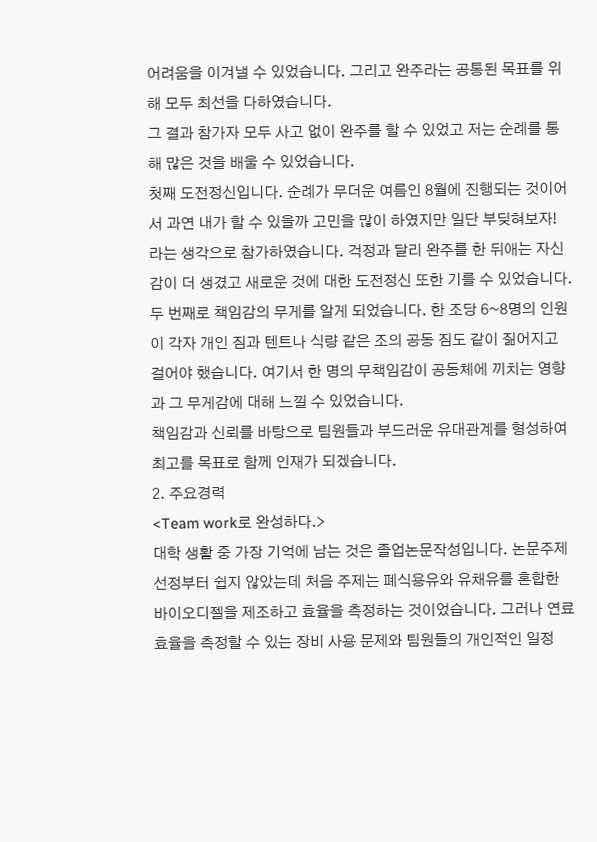어려움을 이겨낼 수 있었습니다. 그리고 완주라는 공통된 목표를 위해 모두 최선을 다하였습니다.
그 결과 참가자 모두 사고 없이 완주를 할 수 있었고 저는 순례를 통해 많은 것을 배울 수 있었습니다.
첫째 도전정신입니다. 순례가 무더운 여름인 8월에 진행되는 것이어서 과연 내가 할 수 있을까 고민을 많이 하였지만 일단 부딪혀보자! 라는 생각으로 참가하였습니다. 걱정과 달리 완주를 한 뒤애는 자신감이 더 생겼고 새로운 것에 대한 도전정신 또한 기를 수 있었습니다.
두 번째로 책임감의 무게를 알게 되었습니다. 한 조당 6~8명의 인원이 각자 개인 짐과 텐트나 식량 같은 조의 공동 짐도 같이 짊어지고 걸어야 했습니다. 여기서 한 명의 무책임감이 공동체에 끼치는 영향과 그 무게감에 대해 느낄 수 있었습니다.
책임감과 신뢰를 바탕으로 팀원들과 부드러운 유대관계를 형성하여 최고를 목표로 함께 인재가 되겠습니다.
2. 주요경력
<Team work로 완성하다.>
대학 생활 중 가장 기억에 남는 것은 졸업논문작성입니다. 논문주제 선정부터 쉽지 않았는데 처음 주제는 폐식용유와 유채유를 혼합한 바이오디젤을 제조하고 효율을 측정하는 것이었습니다. 그러나 연료 효율을 측정할 수 있는 장비 사용 문제와 팀원들의 개인적인 일정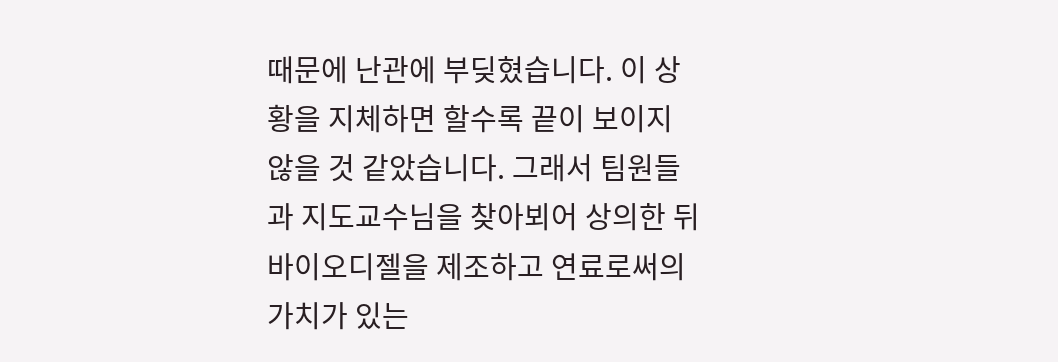때문에 난관에 부딪혔습니다. 이 상황을 지체하면 할수록 끝이 보이지 않을 것 같았습니다. 그래서 팀원들과 지도교수님을 찾아뵈어 상의한 뒤 바이오디젤을 제조하고 연료로써의 가치가 있는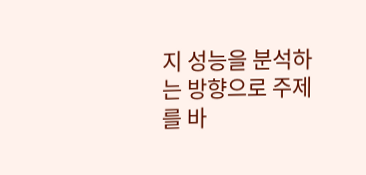지 성능을 분석하는 방향으로 주제를 바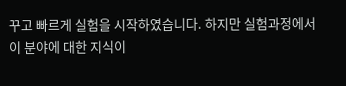꾸고 빠르게 실험을 시작하였습니다. 하지만 실험과정에서 이 분야에 대한 지식이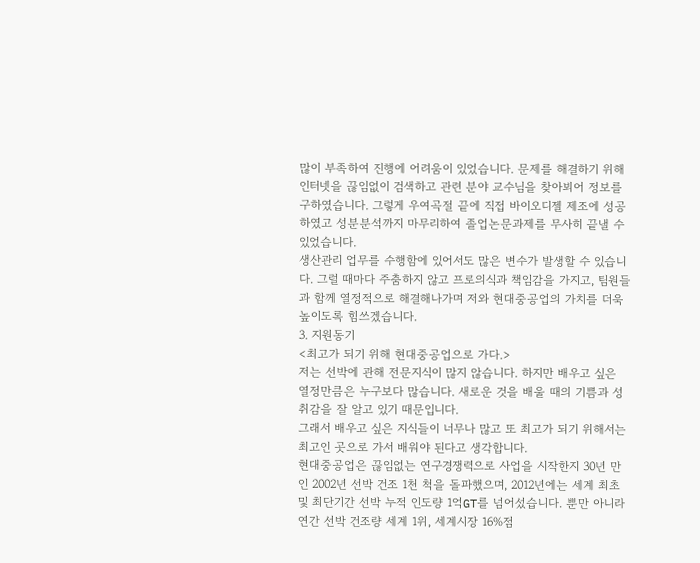많이 부족하여 진행에 어려움이 있었습니다. 문제를 해결하기 위해 인터넷을 끊임없이 검색하고 관련 분야 교수님을 찾아뵈어 정보를 구하였습니다. 그렇게 우여곡절 끝에 직접 바이오디젤 제조에 성공하였고 성분분석까지 마무리하여 졸업논문과제를 무사히 끝낼 수 있었습니다.
생산관리 업무를 수행함에 있어서도 많은 변수가 발생할 수 있습니다. 그럴 때마다 주춤하지 않고 프로의식과 책임감을 가지고, 팀원들과 함께 열정적으로 해결해나가며 저와 현대중공업의 가치를 더욱 높이도록 힘쓰겠습니다.
3. 지원동기
<최고가 되기 위해 현대중공업으로 가다.>
저는 선박에 관해 전문지식이 많지 않습니다. 하지만 배우고 싶은 열정만큼은 누구보다 많습니다. 새로운 것을 배울 때의 기쁨과 성취감을 잘 알고 있기 때문입니다.
그래서 배우고 싶은 지식들이 너무나 많고 또 최고가 되기 위해서는 최고인 곳으로 가서 배워야 된다고 생각합니다.
현대중공업은 끊임없는 연구경쟁력으로 사업을 시작한지 30년 만인 2002년 선박 건조 1천 척을 돌파했으며, 2012년에는 세계 최초 및 최단기간 선박 누적 인도량 1억GT를 넘어섰습니다. 뿐만 아니라 연간 선박 건조량 세계 1위, 세계시장 16%점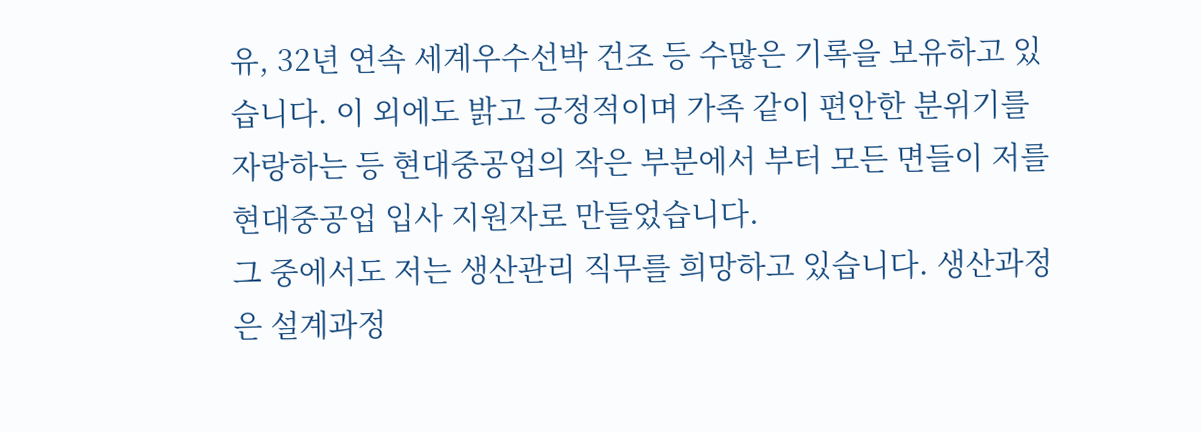유, 32년 연속 세계우수선박 건조 등 수많은 기록을 보유하고 있습니다. 이 외에도 밝고 긍정적이며 가족 같이 편안한 분위기를 자랑하는 등 현대중공업의 작은 부분에서 부터 모든 면들이 저를 현대중공업 입사 지원자로 만들었습니다.
그 중에서도 저는 생산관리 직무를 희망하고 있습니다. 생산과정은 설계과정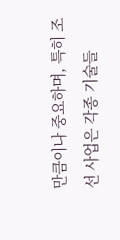만큼이나 중요하며, 특히 조선 사업은 각종 기술들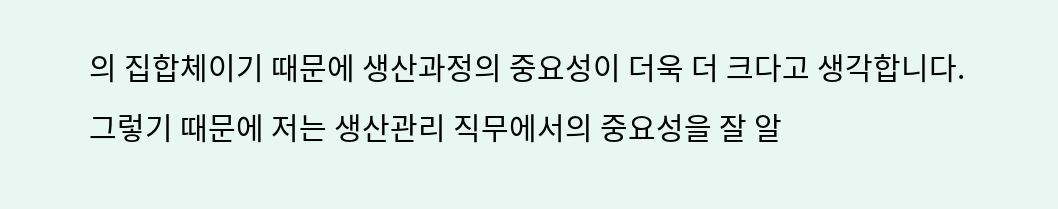의 집합체이기 때문에 생산과정의 중요성이 더욱 더 크다고 생각합니다. 그렇기 때문에 저는 생산관리 직무에서의 중요성을 잘 알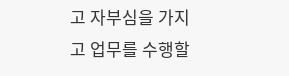고 자부심을 가지고 업무를 수행할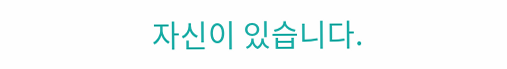자신이 있습니다.